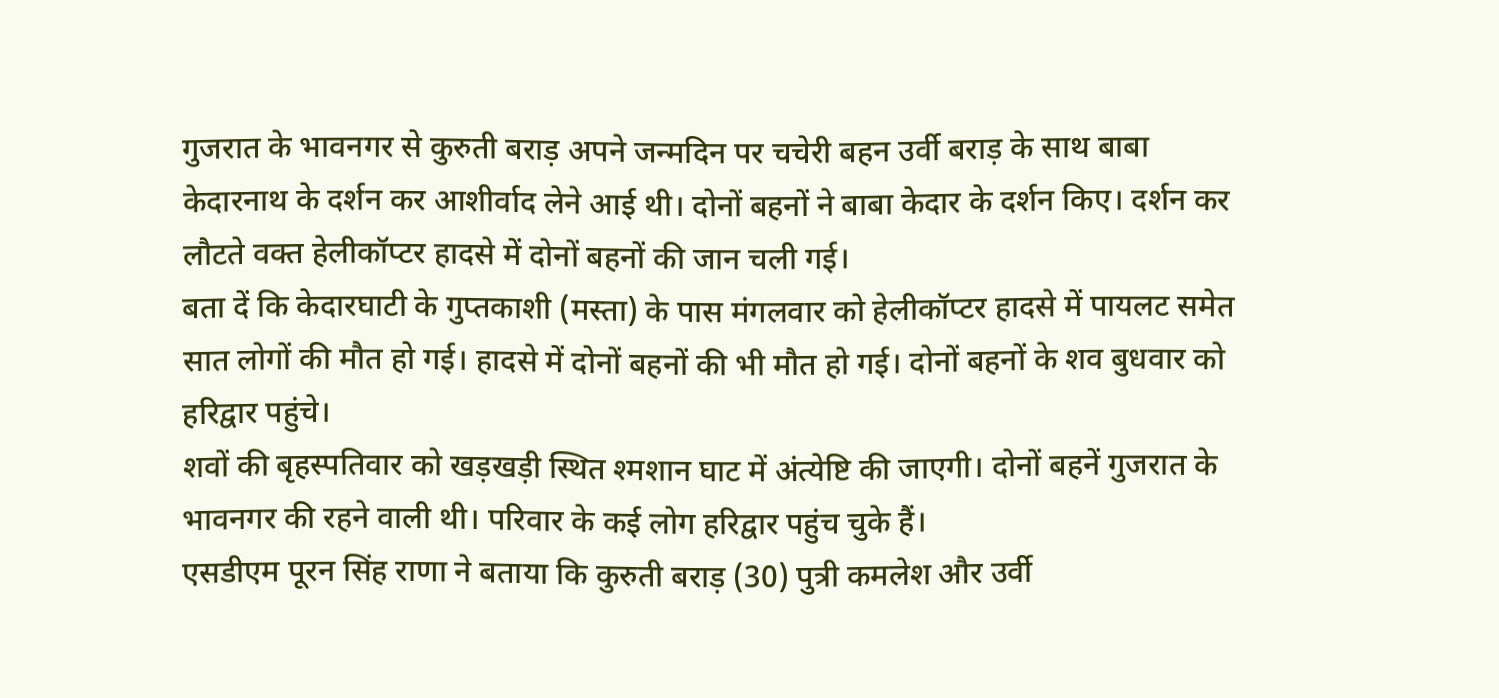गुजरात के भावनगर से कुरुती बराड़ अपने जन्मदिन पर चचेरी बहन उर्वी बराड़ के साथ बाबा केदारनाथ के दर्शन कर आशीर्वाद लेने आई थी। दोनों बहनों ने बाबा केदार के दर्शन किए। दर्शन कर लौटते वक्त हेलीकॉप्टर हादसे में दोनों बहनों की जान चली गई।
बता दें कि केदारघाटी के गुप्तकाशी (मस्ता) के पास मंगलवार को हेलीकॉप्टर हादसे में पायलट समेत सात लोगों की मौत हो गई। हादसे में दोनों बहनों की भी मौत हो गई। दोनों बहनों के शव बुधवार को हरिद्वार पहुंचे।
शवों की बृहस्पतिवार को खड़खड़ी स्थित श्मशान घाट में अंत्येष्टि की जाएगी। दोनों बहनें गुजरात के भावनगर की रहने वाली थी। परिवार के कई लोग हरिद्वार पहुंच चुके हैं।
एसडीएम पूरन सिंह राणा ने बताया कि कुरुती बराड़ (30) पुत्री कमलेश और उर्वी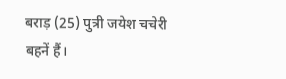बराड़ (25) पुत्री जयेश चचेरी बहनें हैं।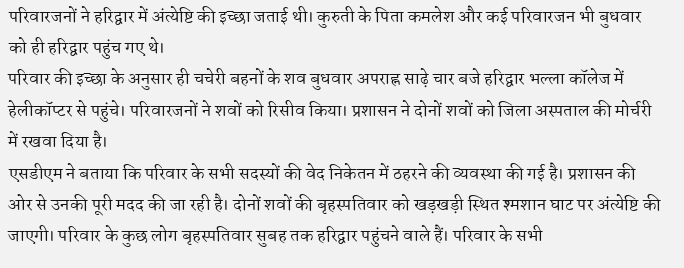परिवारजनों ने हरिद्वार में अंत्येष्टि की इच्छा जताई थी। कुरुती के पिता कमलेश और कई परिवारजन भी बुधवार को ही हरिद्वार पहुंच गए थे।
परिवार की इच्छा के अनुसार ही चचेरी बहनों के शव बुधवार अपराह्न साढ़े चार बजे हरिद्वार भल्ला कॉलेज में हेलीकॉप्टर से पहुंचे। परिवारजनों ने शवों को रिसीव किया। प्रशासन ने दोनों शवों को जिला अस्पताल की मोर्चरी में रखवा दिया है।
एसडीएम ने बताया कि परिवार के सभी सदस्यों की वेद निकेतन में ठहरने की व्यवस्था की गई है। प्रशासन की ओर से उनकी पूरी मदद की जा रही है। दोनों शवों की बृहस्पतिवार को खड़खड़ी स्थित श्मशान घाट पर अंत्येष्टि की जाएगी। परिवार के कुछ लोग बृहस्पतिवार सुबह तक हरिद्वार पहुंचने वाले हैं। परिवार के सभी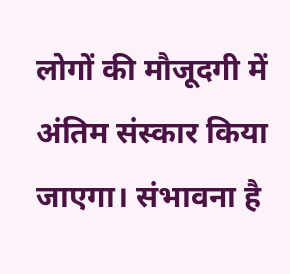लोगों की मौजूदगी में अंतिम संस्कार किया जाएगा। संभावना है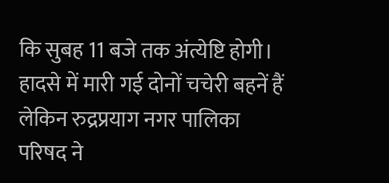कि सुबह 11 बजे तक अंत्येष्टि होगी।
हादसे में मारी गई दोनों चचेरी बहनें हैं लेकिन रुद्रप्रयाग नगर पालिका परिषद ने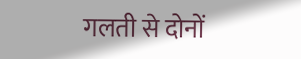गलती से दोनों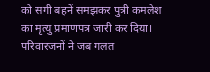को सगी बहनें समझकर पुत्री कमलेश का मृत्यु प्रमाणपत्र जारी कर दिया। परिवारजनों ने जब गलत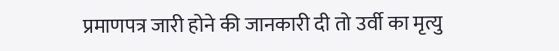प्रमाणपत्र जारी होने की जानकारी दी तो उर्वी का मृत्यु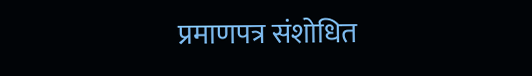प्रमाणपत्र संशोधित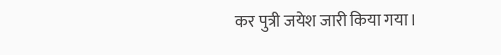कर पुत्री जयेश जारी किया गया।